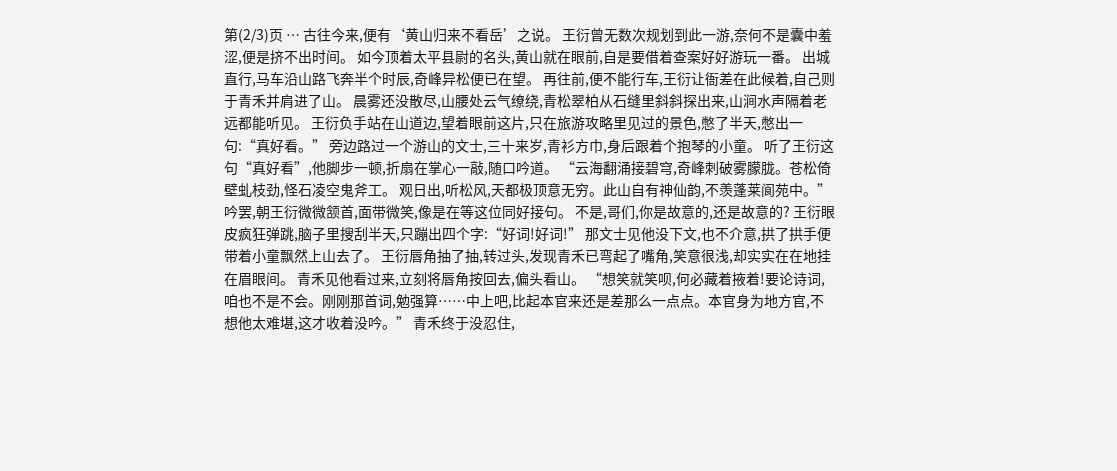第(2/3)页 … 古往今来,便有‘黄山归来不看岳’之说。 王衍曾无数次规划到此一游,奈何不是囊中羞涩,便是挤不出时间。 如今顶着太平县尉的名头,黄山就在眼前,自是要借着查案好好游玩一番。 出城直行,马车沿山路飞奔半个时辰,奇峰异松便已在望。 再往前,便不能行车,王衍让衙差在此候着,自己则于青禾并肩进了山。 晨雾还没散尽,山腰处云气缭绕,青松翠柏从石缝里斜斜探出来,山涧水声隔着老远都能听见。 王衍负手站在山道边,望着眼前这片,只在旅游攻略里见过的景色,憋了半天,憋出一句:“真好看。” 旁边路过一个游山的文士,三十来岁,青衫方巾,身后跟着个抱琴的小童。 听了王衍这句“真好看”,他脚步一顿,折扇在掌心一敲,随口吟道。 “云海翻涌接碧穹,奇峰刺破雾朦胧。苍松倚壁虬枝劲,怪石凌空鬼斧工。 观日出,听松风,天都极顶意无穷。此山自有神仙韵,不羡蓬莱阆苑中。” 吟罢,朝王衍微微颔首,面带微笑,像是在等这位同好接句。 不是,哥们,你是故意的,还是故意的? 王衍眼皮疯狂弹跳,脑子里搜刮半天,只蹦出四个字:“好词!好词!” 那文士见他没下文,也不介意,拱了拱手便带着小童飘然上山去了。 王衍唇角抽了抽,转过头,发现青禾已弯起了嘴角,笑意很浅,却实实在在地挂在眉眼间。 青禾见他看过来,立刻将唇角按回去,偏头看山。 “想笑就笑呗,何必藏着掖着!要论诗词,咱也不是不会。刚刚那首词,勉强算……中上吧,比起本官来还是差那么一点点。本官身为地方官,不想他太难堪,这才收着没吟。” 青禾终于没忍住,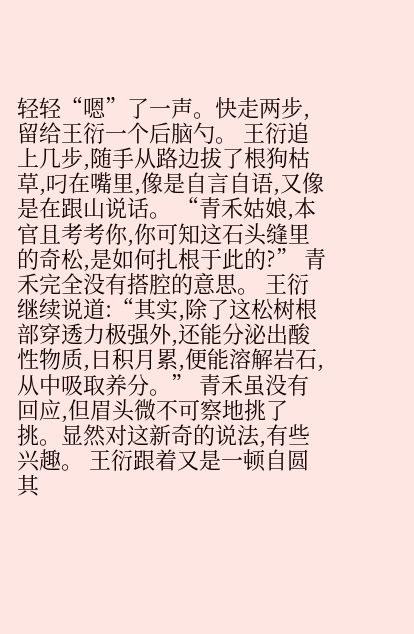轻轻“嗯”了一声。快走两步,留给王衍一个后脑勺。 王衍追上几步,随手从路边拔了根狗枯草,叼在嘴里,像是自言自语,又像是在跟山说话。 “青禾姑娘,本官且考考你,你可知这石头缝里的奇松,是如何扎根于此的?” 青禾完全没有搭腔的意思。 王衍继续说道:“其实,除了这松树根部穿透力极强外,还能分泌出酸性物质,日积月累,便能溶解岩石,从中吸取养分。” 青禾虽没有回应,但眉头微不可察地挑了挑。显然对这新奇的说法,有些兴趣。 王衍跟着又是一顿自圆其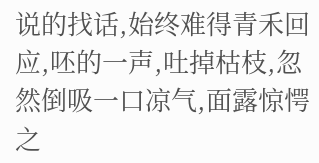说的找话,始终难得青禾回应,呸的一声,吐掉枯枝,忽然倒吸一口凉气,面露惊愕之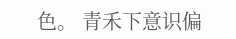色。 青禾下意识偏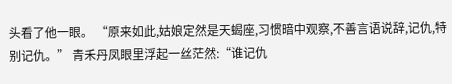头看了他一眼。 “原来如此,姑娘定然是天蝎座,习惯暗中观察,不善言语说辞,记仇,特别记仇。” 青禾丹凤眼里浮起一丝茫然:“谁记仇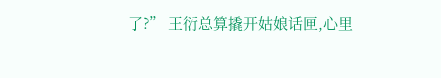了?” 王衍总算撬开姑娘话匣,心里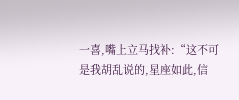一喜,嘴上立马找补:“这不可是我胡乱说的,星座如此,信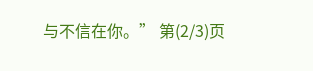与不信在你。” 第(2/3)页